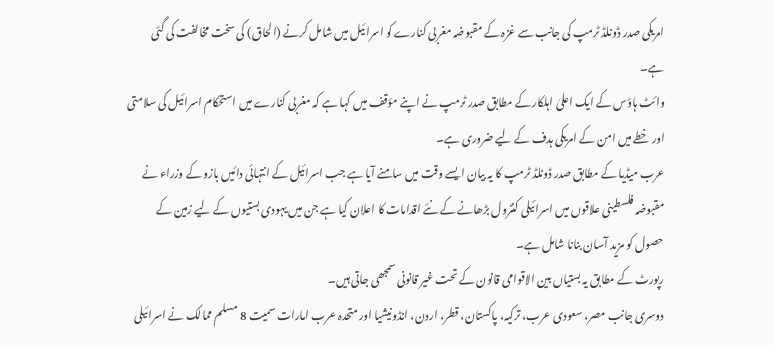امریکی صدر ڈونلڈ ٹرمپ کی جانب سے غزہ کے مقبوضہ مغربی کنارے کو اسرائیل میں شامل کرنے (الحاق) کی سخت مخالفت کی گئی ہے۔
وائٹ ہاؤس کے ایک اعلیٰ اہلکار کے مطابق صدر ٹرمپ نے اپنے مؤقف میں کہا ہے کہ مغربی کنارے میں استحکام اسرائیل کی سلامتی اور خطے میں امن کے امریکی ہدف کے لیے ضروری ہے۔
عرب میڈیا کے مطابق صدر ڈونلڈ ٹرمپ کا یہ بیان ایسے وقت میں سامنے آیا ہے جب اسرائیل کے انتہائی دائیں بازو کے وزراء نے مقبوضہ فلسطینی علاقوں میں اسرائیلی کنٹرول بڑھانے کے نئے اقدامات کا اعلان کیا ہے جن میں یہودی بستیوں کے لیے زمین کے حصول کو مزید آسان بنانا شامل ہے۔
رپورٹ کے مطابق یہ بستیاں بین الاقوامی قانون کے تحت غیر قانونی سمجھی جاتی ہیں۔
دوسری جانب مصر، سعودی عرب، ترکیہ، پاکستان، قطر، اردن، انڈونیشیا اور متحدہ عرب امارات سمیت 8 مسلم ممالک نے اسرائیلی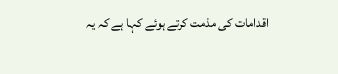اقدامات کی مذمت کرتے ہوئے کہا ہے کہ یہ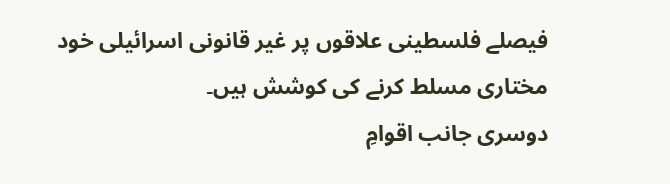فیصلے فلسطینی علاقوں پر غیر قانونی اسرائیلی خود مختاری مسلط کرنے کی کوشش ہیں۔
دوسری جانب اقوامِ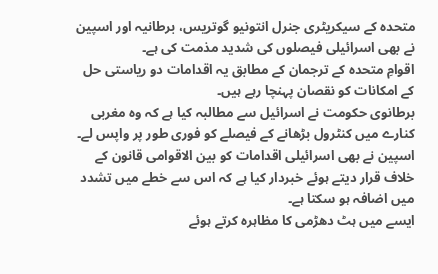متحدہ کے سیکریٹری جنرل انتونیو گوتریس، برطانیہ اور اسپین نے بھی اسرائیلی فیصلوں کی شدید مذمت کی ہے۔
اقوامِ متحدہ کے ترجمان کے مطابق یہ اقدامات دو ریاستی حل کے امکانات کو نقصان پہنچا رہے ہیں۔
برطانوی حکومت نے اسرائیل سے مطالبہ کیا ہے کہ وہ مغربی کنارے میں کنٹرول بڑھانے کے فیصلے کو فوری طور پر واپس لے۔
اسپین نے بھی اسرائیلی اقدامات کو بین الاقوامی قانون کے خلاف قرار دیتے ہوئے خبردار کیا ہے کہ اس سے خطے میں تشدد میں اضافہ ہو سکتا ہے۔
ایسے میں ہٹ دھڑمی کا مظاہرہ کرتے ہوئے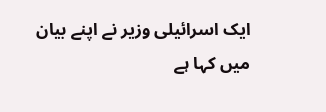ایک اسرائیلی وزیر نے اپنے بیان میں کہا ہے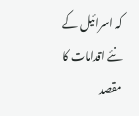کہ اسرائیل کے نئے اقدامات کا مقصد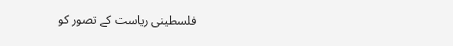فلسطینی ریاست کے تصور کو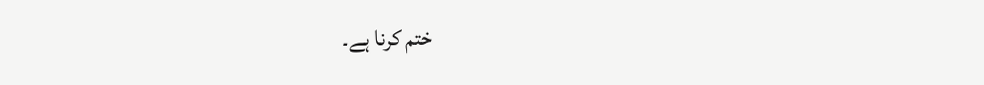ختم کرنا ہے۔